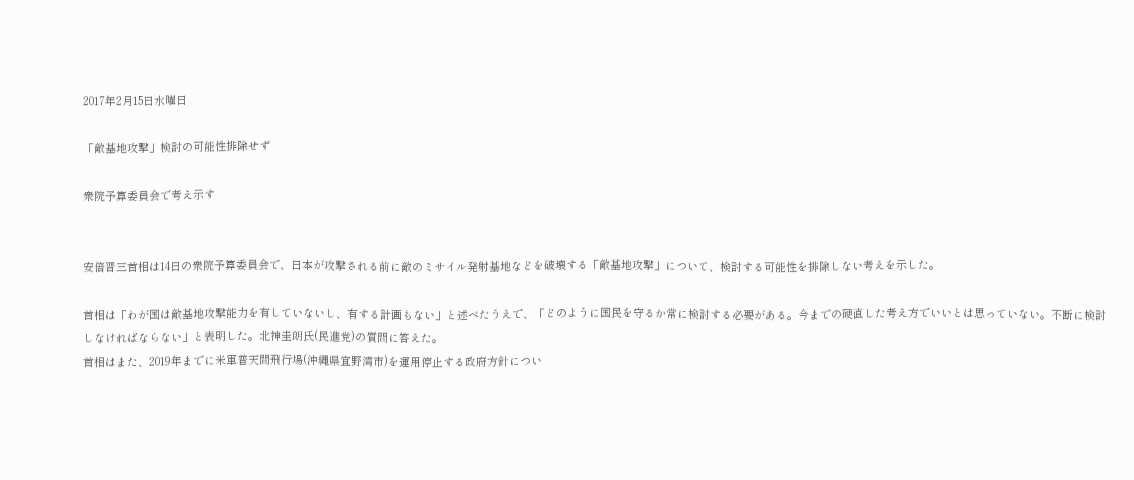2017年2月15日水曜日

「敵基地攻撃」検討の可能性排除せず

衆院予算委員会で考え示す


安倍晋三首相は14日の衆院予算委員会で、日本が攻撃される前に敵のミサイル発射基地などを破壊する「敵基地攻撃」について、検討する可能性を排除しない考えを示した。

首相は「わが国は敵基地攻撃能力を有していないし、有する計画もない」と述べたうえで、「どのように国民を守るか常に検討する必要がある。今までの硬直した考え方でいいとは思っていない。不断に検討しなければならない」と表明した。北神圭朗氏(民進党)の質問に答えた。
首相はまた、2019年までに米軍普天間飛行場(沖縄県宜野湾市)を運用停止する政府方針につい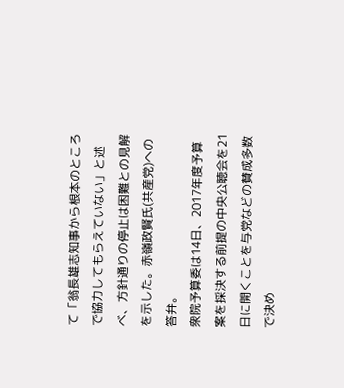て「翁長雄志知事から根本のところで協力してもらえていない」と述べ、方針通りの停止は困難との見解を示した。赤嶺政賢氏(共産党)への答弁。
衆院予算委は14日、2017年度予算案を採決する前提の中央公聴会を21日に開くことを与党などの賛成多数で決め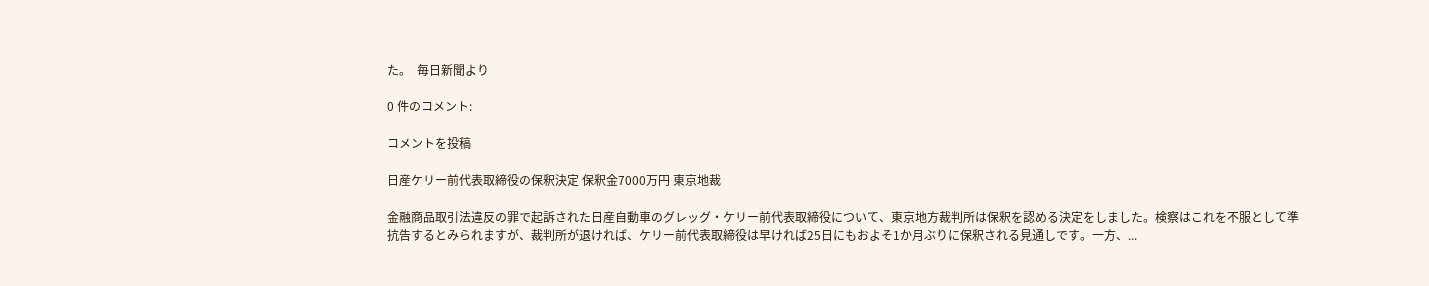た。  毎日新聞より

0 件のコメント:

コメントを投稿

日産ケリー前代表取締役の保釈決定 保釈金7000万円 東京地裁

金融商品取引法違反の罪で起訴された日産自動車のグレッグ・ケリー前代表取締役について、東京地方裁判所は保釈を認める決定をしました。検察はこれを不服として準抗告するとみられますが、裁判所が退ければ、ケリー前代表取締役は早ければ25日にもおよそ1か月ぶりに保釈される見通しです。一方、...